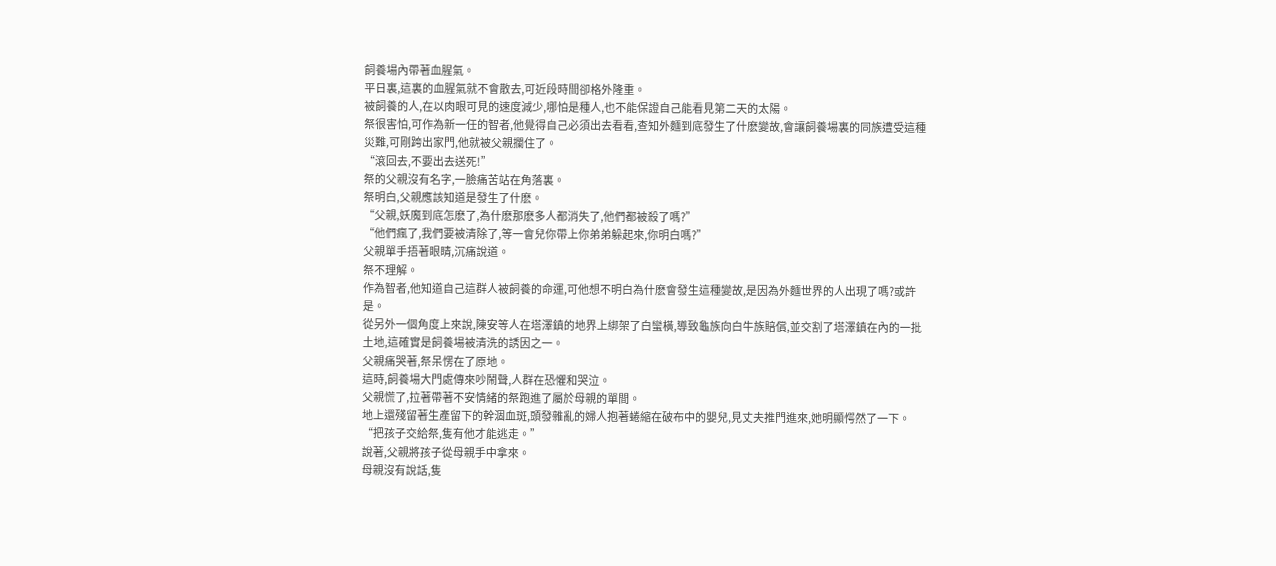飼養場內帶著血腥氣。
平日裏,這裏的血腥氣就不會散去,可近段時間卻格外隆重。
被飼養的人,在以肉眼可見的速度減少,哪怕是種人,也不能保證自己能看見第二天的太陽。
祭很害怕,可作為新一任的智者,他覺得自己必須出去看看,查知外麵到底發生了什麽變故,會讓飼養場裏的同族遭受這種災難,可剛跨出家門,他就被父親攔住了。
“滾回去,不要出去送死!”
祭的父親沒有名字,一臉痛苦站在角落裏。
祭明白,父親應該知道是發生了什麽。
“父親,妖魔到底怎麽了,為什麽那麽多人都消失了,他們都被殺了嗎?”
“他們瘋了,我們要被清除了,等一會兒你帶上你弟弟躲起來,你明白嗎?”
父親單手捂著眼睛,沉痛說道。
祭不理解。
作為智者,他知道自己這群人被飼養的命運,可他想不明白為什麽會發生這種變故,是因為外麵世界的人出現了嗎?或許是。
從另外一個角度上來說,陳安等人在塔澤鎮的地界上綁架了白蠻橫,導致龜族向白牛族賠償,並交割了塔澤鎮在內的一批土地,這確實是飼養場被清洗的誘因之一。
父親痛哭著,祭呆愣在了原地。
這時,飼養場大門處傳來吵鬧聲,人群在恐懼和哭泣。
父親慌了,拉著帶著不安情緒的祭跑進了屬於母親的單間。
地上還殘留著生產留下的幹涸血斑,頭發雜亂的婦人抱著蜷縮在破布中的嬰兒,見丈夫推門進來,她明顯愕然了一下。
“把孩子交給祭,隻有他才能逃走。”
說著,父親將孩子從母親手中拿來。
母親沒有說話,隻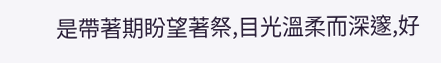是帶著期盼望著祭,目光溫柔而深邃,好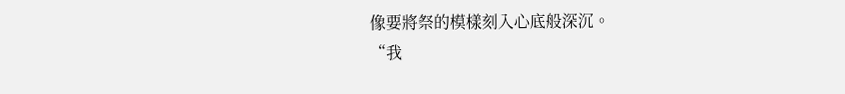像要將祭的模樣刻入心底般深沉。
“我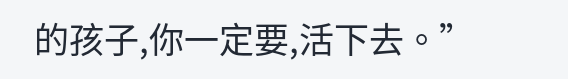的孩子,你一定要,活下去。”